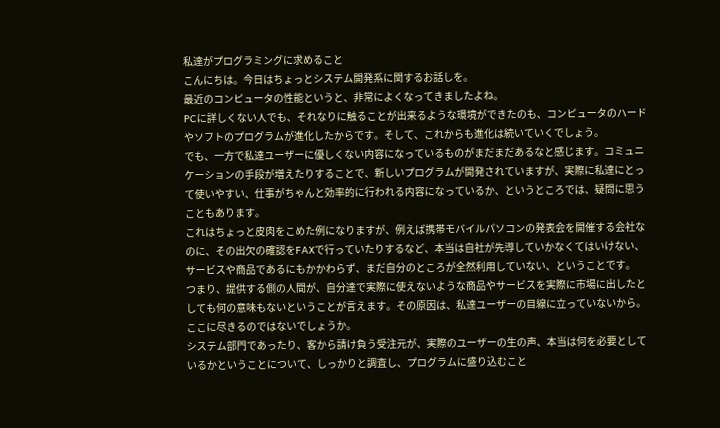私達がプログラミングに求めること
こんにちは。今日はちょっとシステム開発系に関するお話しを。
最近のコンピュータの性能というと、非常によくなってきましたよね。
PCに詳しくない人でも、それなりに触ることが出来るような環境ができたのも、コンピュータのハードやソフトのプログラムが進化したからです。そして、これからも進化は続いていくでしょう。
でも、一方で私達ユーザーに優しくない内容になっているものがまだまだあるなと感じます。コミュニケーションの手段が増えたりすることで、新しいプログラムが開発されていますが、実際に私達にとって使いやすい、仕事がちゃんと効率的に行われる内容になっているか、というところでは、疑問に思うこともあります。
これはちょっと皮肉をこめた例になりますが、例えば携帯モバイルパソコンの発表会を開催する会社なのに、その出欠の確認をFAXで行っていたりするなど、本当は自社が先導していかなくてはいけない、サービスや商品であるにもかかわらず、まだ自分のところが全然利用していない、ということです。
つまり、提供する側の人間が、自分達で実際に使えないような商品やサービスを実際に市場に出したとしても何の意味もないということが言えます。その原因は、私達ユーザーの目線に立っていないから。ここに尽きるのではないでしょうか。
システム部門であったり、客から請け負う受注元が、実際のユーザーの生の声、本当は何を必要としているかということについて、しっかりと調査し、プログラムに盛り込むこと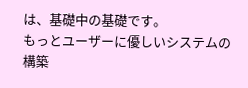は、基礎中の基礎です。
もっとユーザーに優しいシステムの構築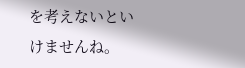を考えないといけませんね。